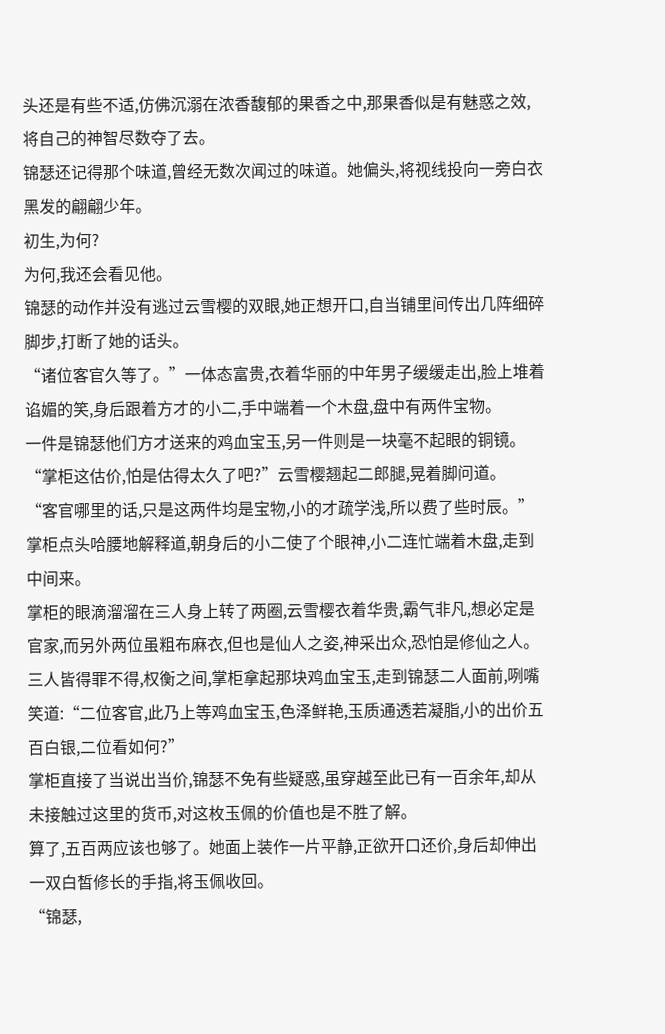头还是有些不适,仿佛沉溺在浓香馥郁的果香之中,那果香似是有魅惑之效,将自己的神智尽数夺了去。
锦瑟还记得那个味道,曾经无数次闻过的味道。她偏头,将视线投向一旁白衣黑发的翩翩少年。
初生,为何?
为何,我还会看见他。
锦瑟的动作并没有逃过云雪樱的双眼,她正想开口,自当铺里间传出几阵细碎脚步,打断了她的话头。
“诸位客官久等了。”一体态富贵,衣着华丽的中年男子缓缓走出,脸上堆着谄媚的笑,身后跟着方才的小二,手中端着一个木盘,盘中有两件宝物。
一件是锦瑟他们方才送来的鸡血宝玉,另一件则是一块毫不起眼的铜镜。
“掌柜这估价,怕是估得太久了吧?”云雪樱翘起二郎腿,晃着脚问道。
“客官哪里的话,只是这两件均是宝物,小的才疏学浅,所以费了些时辰。”掌柜点头哈腰地解释道,朝身后的小二使了个眼神,小二连忙端着木盘,走到中间来。
掌柜的眼滴溜溜在三人身上转了两圈,云雪樱衣着华贵,霸气非凡,想必定是官家,而另外两位虽粗布麻衣,但也是仙人之姿,神采出众,恐怕是修仙之人。
三人皆得罪不得,权衡之间,掌柜拿起那块鸡血宝玉,走到锦瑟二人面前,咧嘴笑道:“二位客官,此乃上等鸡血宝玉,色泽鲜艳,玉质通透若凝脂,小的出价五百白银,二位看如何?”
掌柜直接了当说出当价,锦瑟不免有些疑惑,虽穿越至此已有一百余年,却从未接触过这里的货币,对这枚玉佩的价值也是不胜了解。
算了,五百两应该也够了。她面上装作一片平静,正欲开口还价,身后却伸出一双白皙修长的手指,将玉佩收回。
“锦瑟,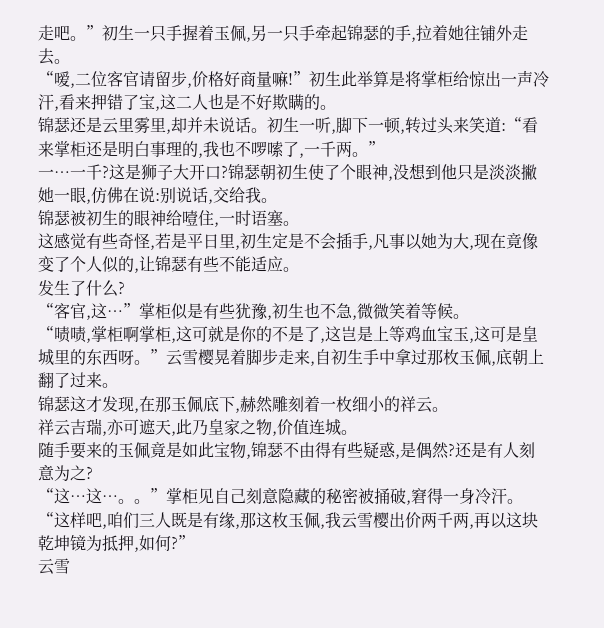走吧。”初生一只手握着玉佩,另一只手牵起锦瑟的手,拉着她往铺外走去。
“嗳,二位客官请留步,价格好商量嘛!”初生此举算是将掌柜给惊出一声冷汗,看来押错了宝,这二人也是不好欺瞒的。
锦瑟还是云里雾里,却并未说话。初生一听,脚下一顿,转过头来笑道:“看来掌柜还是明白事理的,我也不啰嗦了,一千两。”
一…一千?这是狮子大开口?锦瑟朝初生使了个眼神,没想到他只是淡淡撇她一眼,仿佛在说:别说话,交给我。
锦瑟被初生的眼神给噎住,一时语塞。
这感觉有些奇怪,若是平日里,初生定是不会插手,凡事以她为大,现在竟像变了个人似的,让锦瑟有些不能适应。
发生了什么?
“客官,这…”掌柜似是有些犹豫,初生也不急,微微笑着等候。
“啧啧,掌柜啊掌柜,这可就是你的不是了,这岂是上等鸡血宝玉,这可是皇城里的东西呀。”云雪樱晃着脚步走来,自初生手中拿过那枚玉佩,底朝上翻了过来。
锦瑟这才发现,在那玉佩底下,赫然雕刻着一枚细小的祥云。
祥云吉瑞,亦可遮天,此乃皇家之物,价值连城。
随手要来的玉佩竟是如此宝物,锦瑟不由得有些疑惑,是偶然?还是有人刻意为之?
“这…这…。。”掌柜见自己刻意隐藏的秘密被捅破,窘得一身冷汗。
“这样吧,咱们三人既是有缘,那这枚玉佩,我云雪樱出价两千两,再以这块乾坤镜为抵押,如何?”
云雪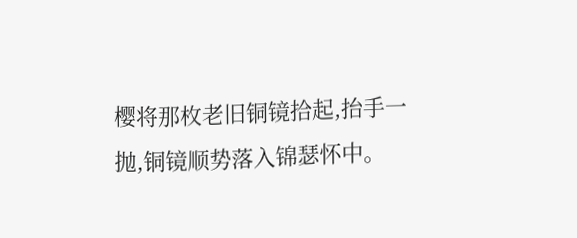樱将那枚老旧铜镜拾起,抬手一抛,铜镜顺势落入锦瑟怀中。